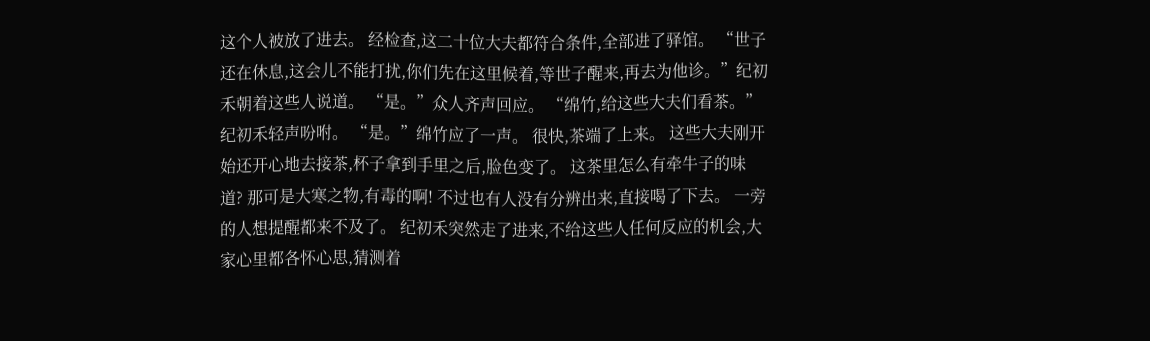这个人被放了进去。 经检查,这二十位大夫都符合条件,全部进了驿馆。 “世子还在休息,这会儿不能打扰,你们先在这里候着,等世子醒来,再去为他诊。”纪初禾朝着这些人说道。 “是。”众人齐声回应。 “绵竹,给这些大夫们看茶。”纪初禾轻声吩咐。 “是。”绵竹应了一声。 很快,茶端了上来。 这些大夫刚开始还开心地去接茶,杯子拿到手里之后,脸色变了。 这茶里怎么有牵牛子的味道? 那可是大寒之物,有毒的啊! 不过也有人没有分辨出来,直接喝了下去。 一旁的人想提醒都来不及了。 纪初禾突然走了进来,不给这些人任何反应的机会,大家心里都各怀心思,猜测着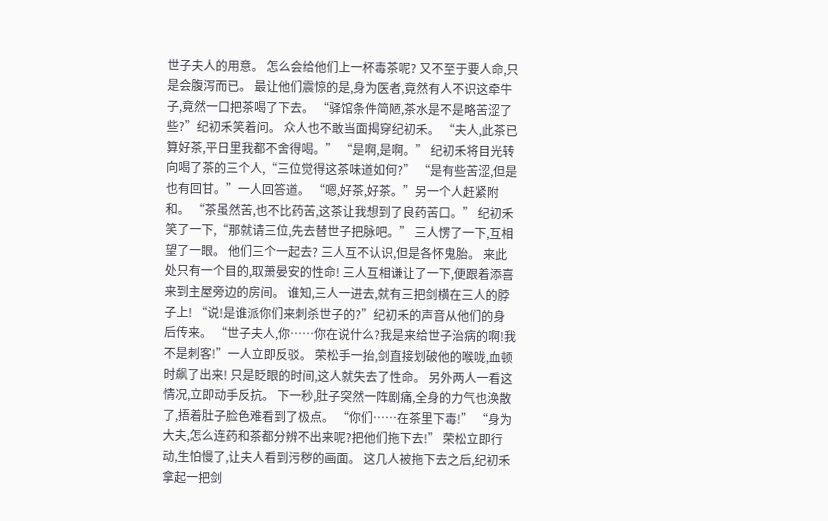世子夫人的用意。 怎么会给他们上一杯毒茶呢? 又不至于要人命,只是会腹泻而已。 最让他们震惊的是,身为医者,竟然有人不识这牵牛子,竟然一口把茶喝了下去。 “驿馆条件简陋,茶水是不是略苦涩了些?”纪初禾笑着问。 众人也不敢当面揭穿纪初禾。 “夫人,此茶已算好茶,平日里我都不舍得喝。” “是啊,是啊。” 纪初禾将目光转向喝了茶的三个人,“三位觉得这茶味道如何?” “是有些苦涩,但是也有回甘。”一人回答道。 “嗯,好茶,好茶。”另一个人赶紧附和。 “茶虽然苦,也不比药苦,这茶让我想到了良药苦口。” 纪初禾笑了一下,“那就请三位,先去替世子把脉吧。” 三人愣了一下,互相望了一眼。 他们三个一起去? 三人互不认识,但是各怀鬼胎。 来此处只有一个目的,取萧晏安的性命! 三人互相谦让了一下,便跟着添喜来到主屋旁边的房间。 谁知,三人一进去,就有三把剑横在三人的脖子上! “说!是谁派你们来刺杀世子的?”纪初禾的声音从他们的身后传来。 “世子夫人,你……你在说什么?我是来给世子治病的啊!我不是刺客!”一人立即反驳。 荣松手一抬,剑直接划破他的喉咙,血顿时飙了出来! 只是眨眼的时间,这人就失去了性命。 另外两人一看这情况,立即动手反抗。 下一秒,肚子突然一阵剧痛,全身的力气也涣散了,捂着肚子脸色难看到了极点。 “你们……在茶里下毒!” “身为大夫,怎么连药和茶都分辨不出来呢?把他们拖下去!” 荣松立即行动,生怕慢了,让夫人看到污秽的画面。 这几人被拖下去之后,纪初禾拿起一把剑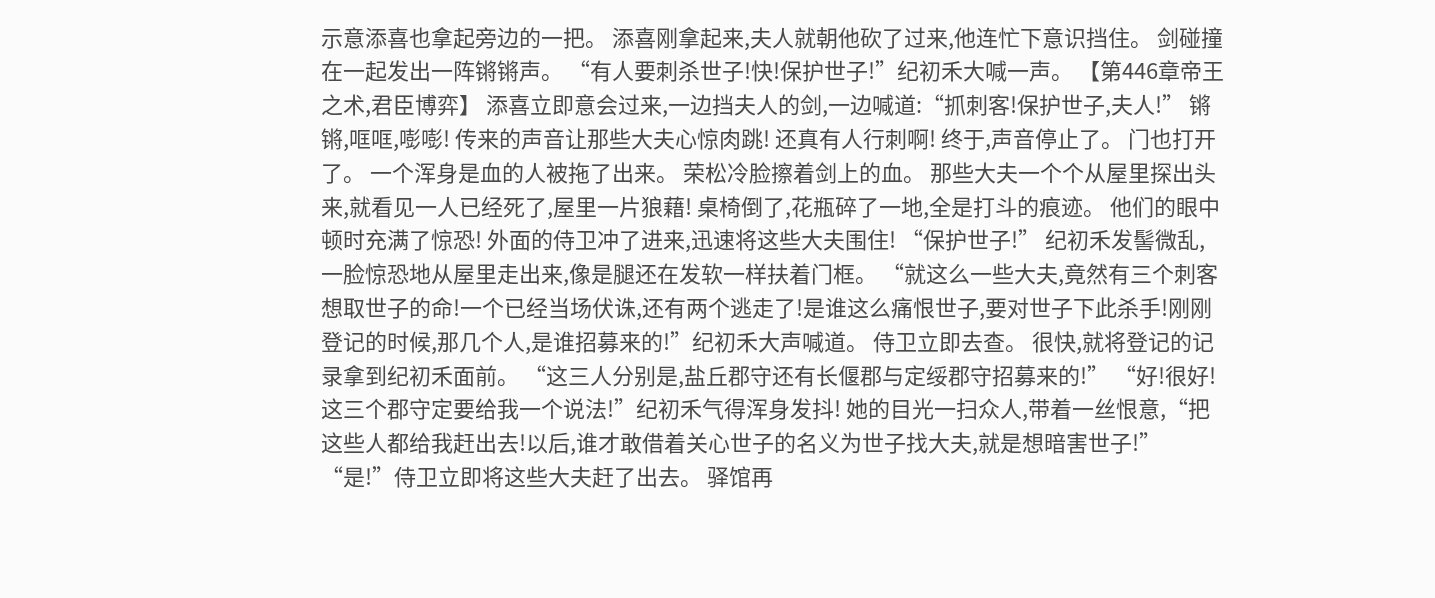示意添喜也拿起旁边的一把。 添喜刚拿起来,夫人就朝他砍了过来,他连忙下意识挡住。 剑碰撞在一起发出一阵锵锵声。 “有人要刺杀世子!快!保护世子!”纪初禾大喊一声。 【第446章帝王之术,君臣博弈】 添喜立即意会过来,一边挡夫人的剑,一边喊道:“抓刺客!保护世子,夫人!” 锵锵,哐哐,嘭嘭! 传来的声音让那些大夫心惊肉跳! 还真有人行刺啊! 终于,声音停止了。 门也打开了。 一个浑身是血的人被拖了出来。 荣松冷脸擦着剑上的血。 那些大夫一个个从屋里探出头来,就看见一人已经死了,屋里一片狼藉! 桌椅倒了,花瓶碎了一地,全是打斗的痕迹。 他们的眼中顿时充满了惊恐! 外面的侍卫冲了进来,迅速将这些大夫围住! “保护世子!” 纪初禾发髻微乱,一脸惊恐地从屋里走出来,像是腿还在发软一样扶着门框。 “就这么一些大夫,竟然有三个刺客想取世子的命!一个已经当场伏诛,还有两个逃走了!是谁这么痛恨世子,要对世子下此杀手!刚刚登记的时候,那几个人,是谁招募来的!”纪初禾大声喊道。 侍卫立即去查。 很快,就将登记的记录拿到纪初禾面前。 “这三人分别是,盐丘郡守还有长偃郡与定绥郡守招募来的!” “好!很好!这三个郡守定要给我一个说法!”纪初禾气得浑身发抖! 她的目光一扫众人,带着一丝恨意,“把这些人都给我赶出去!以后,谁才敢借着关心世子的名义为世子找大夫,就是想暗害世子!” “是!”侍卫立即将这些大夫赶了出去。 驿馆再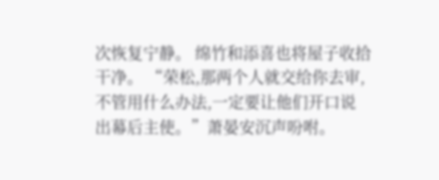次恢复宁静。 绵竹和添喜也将屋子收拾干净。 “荣松,那两个人就交给你去审,不管用什么办法,一定要让他们开口说出幕后主使。”萧晏安沉声吩咐。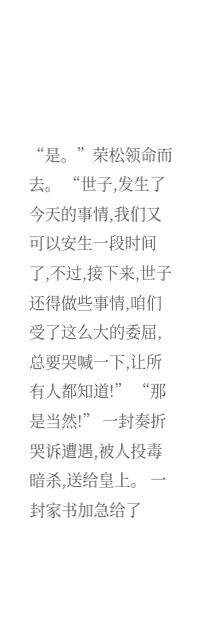“是。”荣松领命而去。 “世子,发生了今天的事情,我们又可以安生一段时间了,不过,接下来,世子还得做些事情,咱们受了这么大的委屈,总要哭喊一下,让所有人都知道!” “那是当然!” 一封奏折哭诉遭遇,被人投毒暗杀,送给皇上。 一封家书加急给了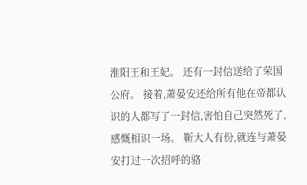淮阳王和王妃。 还有一封信送给了荣国公府。 接着,萧晏安还给所有他在帝都认识的人都写了一封信,害怕自己突然死了,感慨相识一场。 靳大人有份,就连与萧晏安打过一次招呼的骆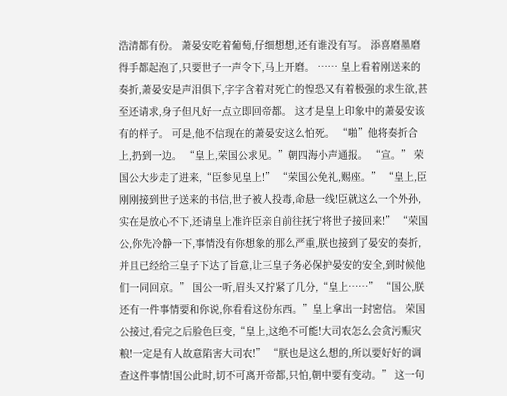浩清都有份。 萧晏安吃着葡萄,仔细想想,还有谁没有写。 添喜磨墨磨得手都起泡了,只要世子一声令下,马上开磨。 …… 皇上看着刚送来的奏折,萧晏安是声泪俱下,字字含着对死亡的惶恐又有着极强的求生欲,甚至还请求,身子但凡好一点立即回帝都。 这才是皇上印象中的萧晏安该有的样子。 可是,他不信现在的萧晏安这么怕死。 “啪”他将奏折合上,扔到一边。 “皇上,荣国公求见。”朝四海小声通报。 “宣。” 荣国公大步走了进来,“臣参见皇上!” “荣国公免礼,赐座。” “皇上,臣刚刚接到世子送来的书信,世子被人投毒,命悬一线!臣就这么一个外孙,实在是放心不下,还请皇上准许臣亲自前往抚宁将世子接回来!” “荣国公,你先冷静一下,事情没有你想象的那么严重,朕也接到了晏安的奏折,并且已经给三皇子下达了旨意,让三皇子务必保护晏安的安全,到时候他们一同回京。” 国公一听,眉头又拧紧了几分,“皇上……” “国公,朕还有一件事情要和你说,你看看这份东西。”皇上拿出一封密信。 荣国公接过,看完之后脸色巨变,“皇上,这绝不可能!大司农怎么会贪污赈灾粮!一定是有人故意陷害大司农!” “朕也是这么想的,所以要好好的调查这件事情!国公此时,切不可离开帝都,只怕,朝中要有变动。” 这一句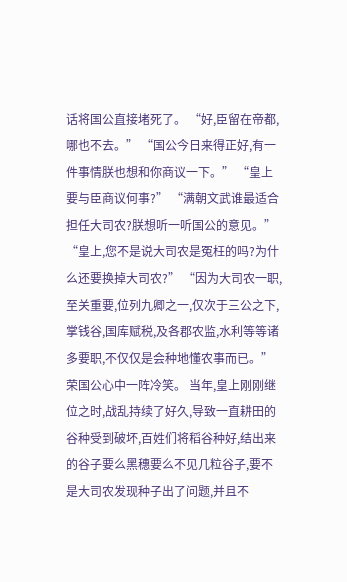话将国公直接堵死了。 “好,臣留在帝都,哪也不去。” “国公今日来得正好,有一件事情朕也想和你商议一下。” “皇上要与臣商议何事?” “满朝文武谁最适合担任大司农?朕想听一听国公的意见。” “皇上,您不是说大司农是冤枉的吗?为什么还要换掉大司农?” “因为大司农一职,至关重要,位列九卿之一,仅次于三公之下,掌钱谷,国库赋税,及各郡农监,水利等等诸多要职,不仅仅是会种地懂农事而已。” 荣国公心中一阵冷笑。 当年,皇上刚刚继位之时,战乱持续了好久,导致一直耕田的谷种受到破坏,百姓们将稻谷种好,结出来的谷子要么黑穗要么不见几粒谷子,要不是大司农发现种子出了问题,并且不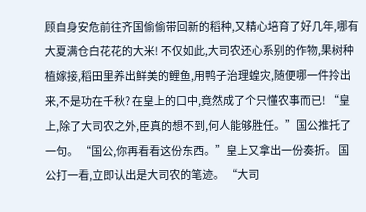顾自身安危前往齐国偷偷带回新的稻种,又精心培育了好几年,哪有大夏满仓白花花的大米! 不仅如此,大司农还心系别的作物,果树种植嫁接,稻田里养出鲜美的鲤鱼,用鸭子治理蝗灾,随便哪一件拎出来,不是功在千秋? 在皇上的口中,竟然成了个只懂农事而已! “皇上,除了大司农之外,臣真的想不到,何人能够胜任。”国公推托了一句。 “国公,你再看看这份东西。”皇上又拿出一份奏折。 国公打一看,立即认出是大司农的笔迹。 “大司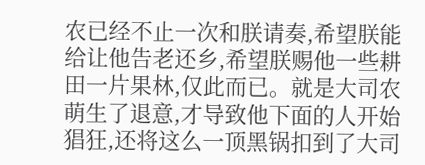农已经不止一次和朕请奏,希望朕能给让他告老还乡,希望朕赐他一些耕田一片果林,仅此而已。就是大司农萌生了退意,才导致他下面的人开始猖狂,还将这么一顶黑锅扣到了大司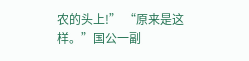农的头上!” “原来是这样。”国公一副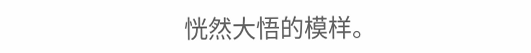恍然大悟的模样。